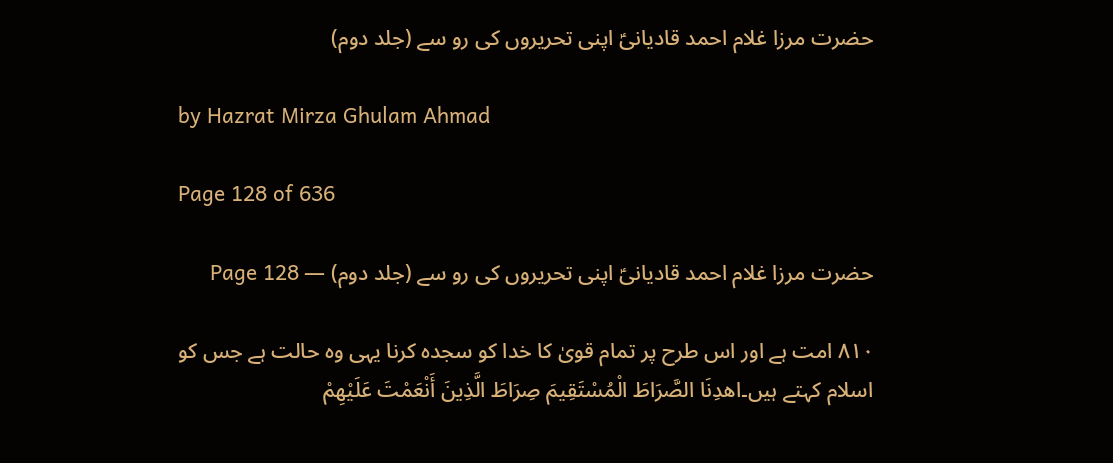حضرت مرزا غلام احمد قادیانیؑ اپنی تحریروں کی رو سے (جلد دوم)

by Hazrat Mirza Ghulam Ahmad

Page 128 of 636

حضرت مرزا غلام احمد قادیانیؑ اپنی تحریروں کی رو سے (جلد دوم) — Page 128

۸۱۰ امت ہے اور اس طرح پر تمام قویٰ کا خدا کو سجدہ کرنا یہی وہ حالت ہے جس کو اسلام کہتے ہیں۔اھدِنَا الصَّرَاطَ الْمُسْتَقِيمَ صِرَاطَ الَّذِينَ أَنْعَمْتَ عَلَيْهِمْ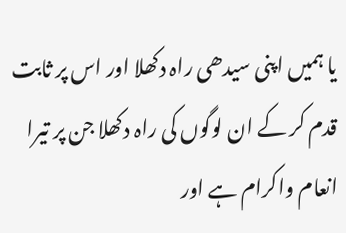یا ہمیں اپنی سیدھی راہ دکھلا اور اس پر ثابت قدم کر کے ان لوگوں کی راہ دکھلا جن پر تیرا انعام واکرام ہے اور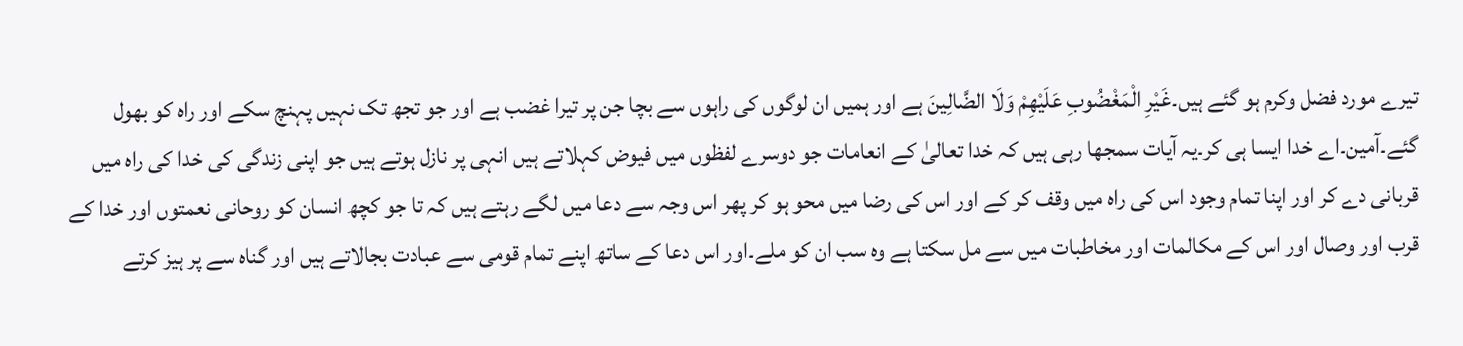تیرے مورد فضل وکرم ہو گئے ہیں۔غَيْرِ الْمَغْضُوبِ عَلَيْهِمْ وَلَا الضَّالِينَ ہے اور ہمیں ان لوگوں کی راہوں سے بچا جن پر تیرا غضب ہے اور جو تجھ تک نہیں پہنچ سکے اور راہ کو بھول گئے۔آمین۔اے خدا ایسا ہی کر۔یہ آیات سمجھا رہی ہیں کہ خدا تعالیٰ کے انعامات جو دوسرے لفظوں میں فیوض کہلاتے ہیں انہی پر نازل ہوتے ہیں جو اپنی زندگی کی خدا کی راہ میں قربانی دے کر اور اپنا تمام وجود اس کی راہ میں وقف کر کے اور اس کی رضا میں محو ہو کر پھر اس وجہ سے دعا میں لگے رہتے ہیں کہ تا جو کچھ انسان کو روحانی نعمتوں اور خدا کے قرب اور وصال اور اس کے مکالمات اور مخاطبات میں سے مل سکتا ہے وہ سب ان کو ملے۔اور اس دعا کے ساتھ اپنے تمام قومی سے عبادت بجالاتے ہیں اور گناہ سے پر ہیز کرتے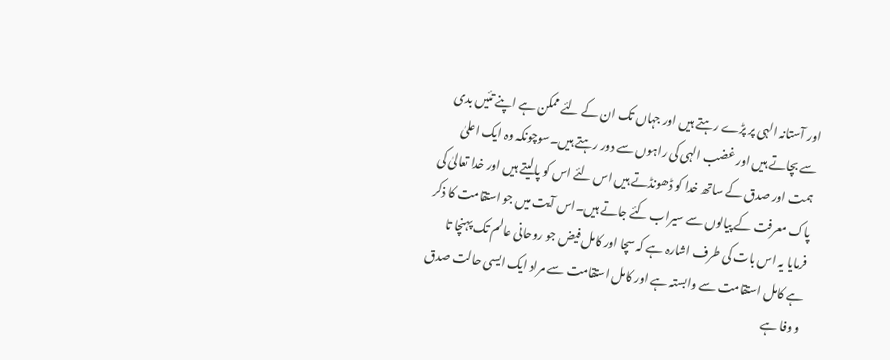اور آستانہ الہی پر پڑے رہتے ہیں اور جہاں تک ان کے لئے ممکن ہے اپنے تئیں بدی سے بچاتے ہیں اور غضب الہی کی راہوں سے دور رہتے ہیں۔سوچونکہ وہ ایک اعلیٰ ہمت اور صدق کے ساتھ خدا کو ڈھونڈتے ہیں اس لئے اس کو پالیتے ہیں اور خدا تعالیٰ کی پاک معرفت کے پیالوں سے سیراب کئے جاتے ہیں۔اس آیت میں جو استقامت کا ذکر فرمایا یہ اس بات کی طرف اشارہ ہے کہ سچا اور کامل فیض جو روحانی عالم تک پہنچا تا ہے کامل استقامت سے وابستہ ہے اور کامل استقامت سے مراد ایک ایسی حالت صدق و وفا ہے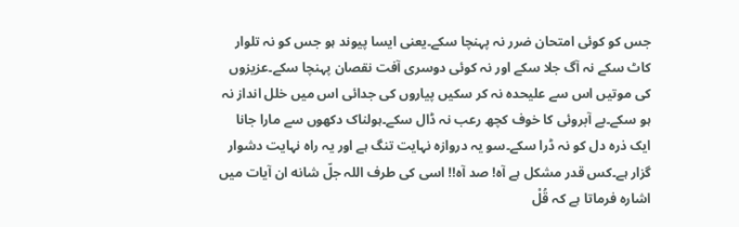جس کو کوئی امتحان ضرر نہ پہنچا سکے۔یعنی ایسا پیوند ہو جس کو نہ تلوار کاٹ سکے نہ آگ جلا سکے اور نہ کوئی دوسری آفت نقصان پہنچا سکے۔عزیزوں کی موتیں اس سے علیحدہ نہ کر سکیں پیاروں کی جدائی اس میں خلل انداز نہ ہو سکے۔بے آبروئی کا خوف کچھ رعب نہ ڈال سکے۔ہولناک دکھوں سے مارا جانا ایک ذرہ دل کو نہ ڈرا سکے۔سو یہ دروازہ نہایت تنگ ہے اور یہ راہ نہایت دشوار گزار ہے۔کس قدر مشکل ہے آہ! صد آہ!! اسی کی طرف اللہ جلّ شانه ان آیات میں اشارہ فرماتا ہے کہ قُلْ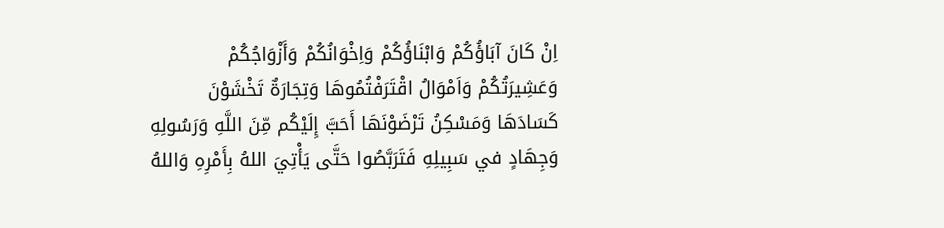اِنْ كَانَ آبَاؤُكُمْ وَابْنَاؤُكُمْ وَاِخْوَانُكُمْ وَأَزْوَاجُكُمْ وَعَشِيرَتُكُمْ وَاَمْوَالُ اقْتَرَفْتُمُوهَا وَتِجَارَةٌ تَخْشَوْنَ كَسَادَهَا وَمَسْكِنُ تَرْضَوْنَهَا أَحَبَّ إِلَيْكُم مِّنَ اللَّهِ وَرَسُولِهِ وَجِهَادٍ في سَبِيلِهِ فَتَرَبَّصُوا حَتَّى يَأْتِيَ اللهُ بِأَمْرِهِ وَاللهُ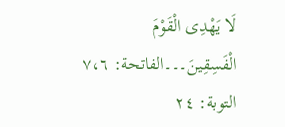لَا يَهْدِى الْقَوْمَ الْفَسِقِينَ۔۔۔الفاتحة: ٧،٦ التوبة: ٢٤